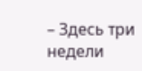– Здесь три недели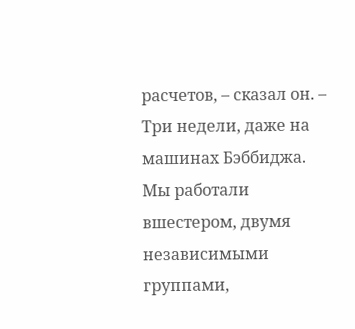расчетов, – сказал он. – Три недели, даже на машинах Бэббиджа. Мы работали вшестером, двумя независимыми группами,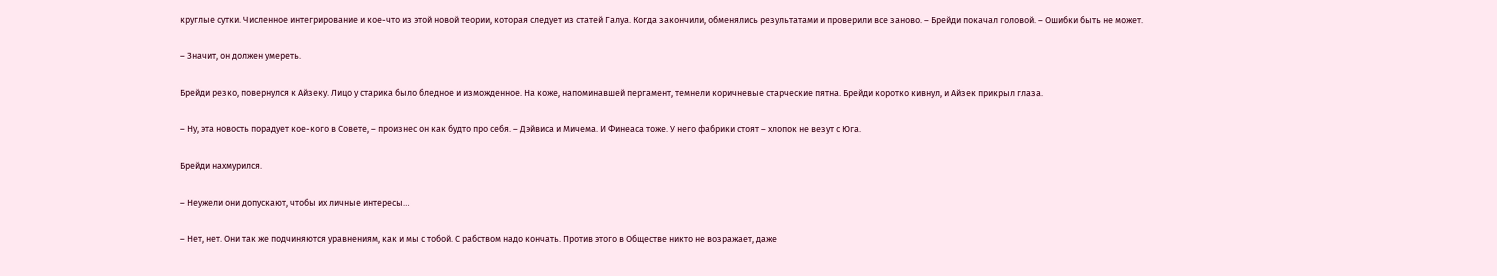круглые сутки. Численное интегрирование и кое-что из этой новой теории, которая следует из статей Галуа. Когда закончили, обменялись результатами и проверили все заново. – Брейди покачал головой. – Ошибки быть не может.

– Значит, он должен умереть.

Брейди резко, повернулся к Айзеку. Лицо у старика было бледное и изможденное. На коже, напоминавшей пергамент, темнели коричневые старческие пятна. Брейди коротко кивнул, и Айзек прикрыл глаза.

– Ну, эта новость порадует кое-кого в Совете, – произнес он как будто про себя. – Дэйвиса и Мичема. И Финеаса тоже. У него фабрики стоят – хлопок не везут с Юга.

Брейди нахмурился.

– Неужели они допускают, чтобы их личные интересы…

– Нет, нет. Они так же подчиняются уравнениям, как и мы с тобой. С рабством надо кончать. Против этого в Обществе никто не возражает, даже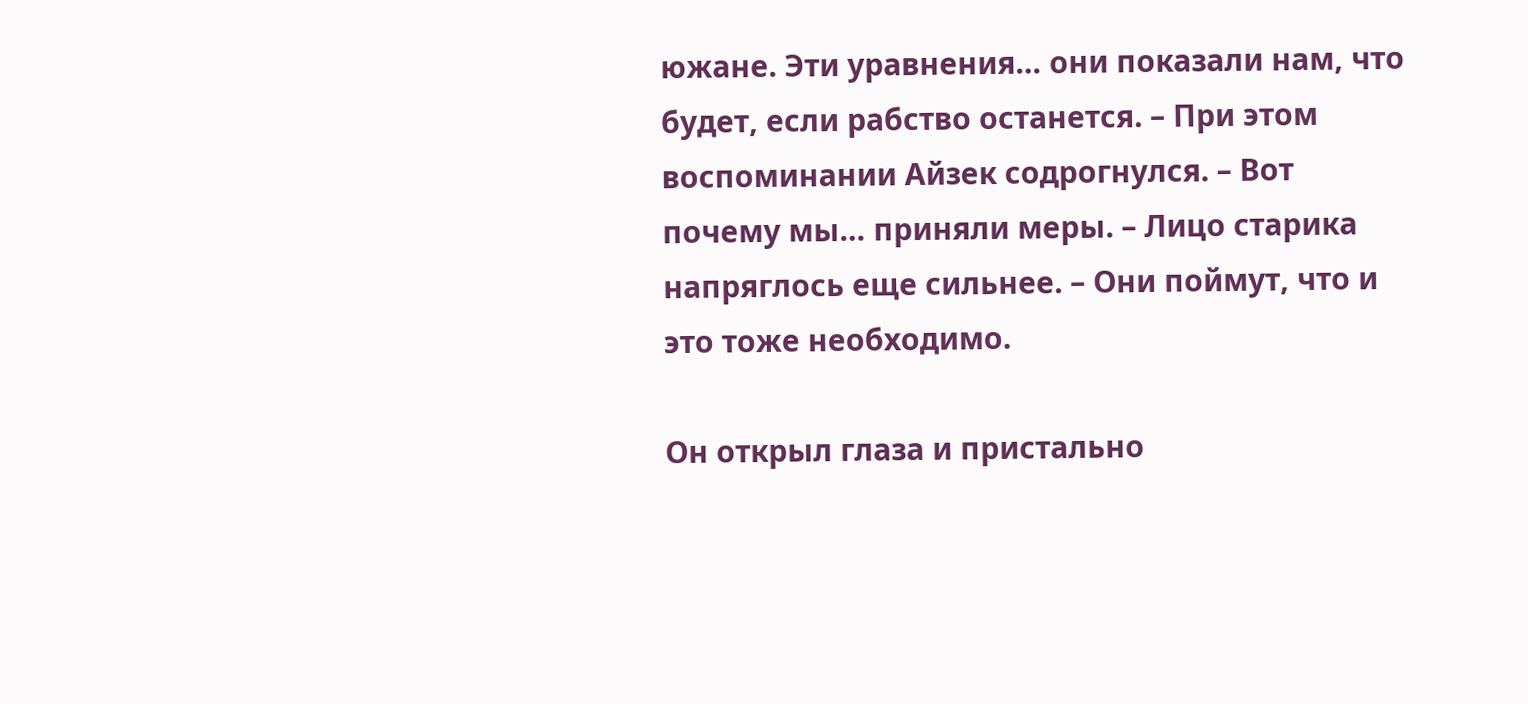южане. Эти уравнения… они показали нам, что будет, если рабство останется. – При этом воспоминании Айзек содрогнулся. – Вот почему мы… приняли меры. – Лицо старика напряглось еще сильнее. – Они поймут, что и это тоже необходимо.

Он открыл глаза и пристально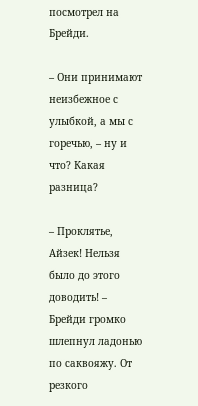посмотрел на Брейди.

– Они принимают неизбежное с улыбкой, а мы с горечью, – ну и что? Какая разница?

– Проклятье, Айзек! Нельзя было до этого доводить! – Брейди громко шлепнул ладонью по саквояжу. От резкого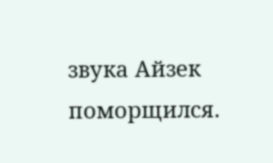звука Айзек поморщился.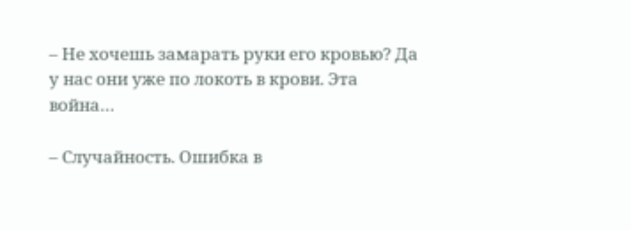– Не хочешь замарать руки его кровью? Да у нас они уже по локоть в крови. Эта война…

– Случайность. Ошибка в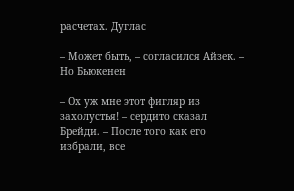расчетах. Дуглас

– Может быть, – согласился Айзек. – Но Бьюкенен

– Ох уж мне этот фигляр из захолустья! – сердито сказал Брейди. – После того как его избрали, все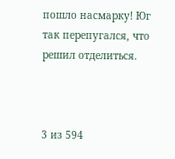пошло насмарку! Юг так перепугался, что решил отделиться.



3 из 594